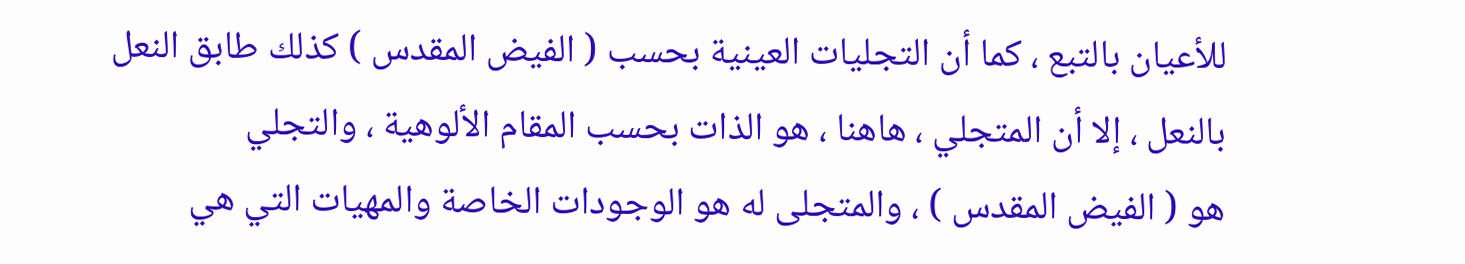للأعيان بالتبع ، كما أن التجليات العينية بحسب ( الفيض المقدس ) كذلك طابق النعل
بالنعل ، إلا أن المتجلي ، هاهنا ، هو الذات بحسب المقام الألوهية ، والتجلي
هو ( الفيض المقدس ) ، والمتجلى له هو الوجودات الخاصة والمهيات التي هي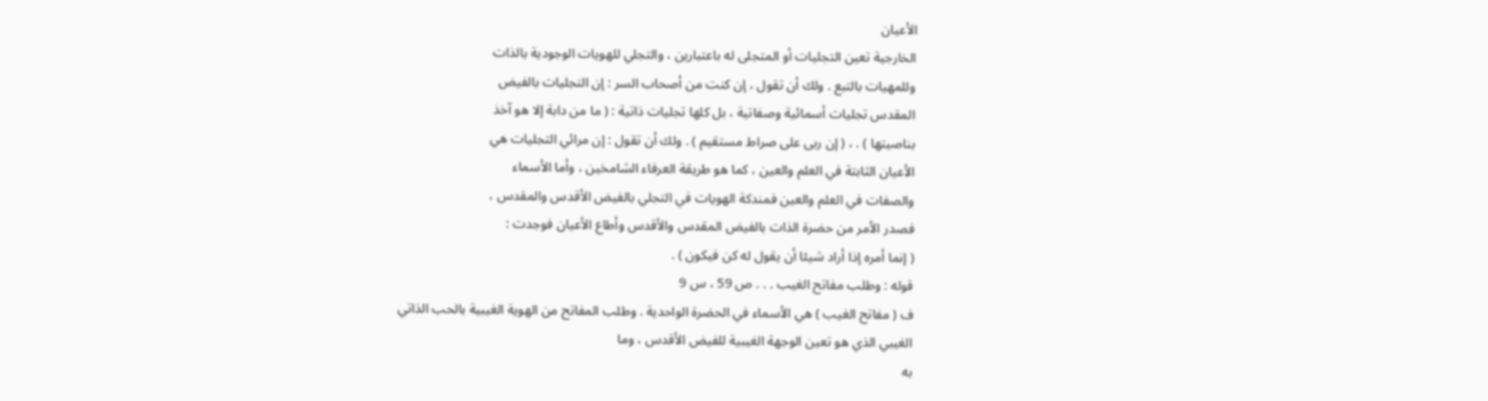الأعيان
الخارجية تعين التجليات أو المتجلى له باعتبارين ، والتجلي للهويات الوجودية بالذات
وللمهيات بالتبع . ولك أن تقول ، إن كنت من أصحاب السر : إن التجليات بالفيض
المقدس تجليات أسمائية وصفاتية ، بل كلها تجليات ذاتية : ( ما من دابة إلا هو آخذ
بناصيتها ) . ، ( إن ربى على صراط مستقيم ) . ولك أن تقول : إن مرائي التجليات هي
الأعيان الثابتة في العلم والعين ، كما هو طريقة العرفاء الشامخين ، وأما الأسماء
والصفات في العلم والعين فمندكة الهويات في التجلي بالفيض الأقدس والمقدس ،
فصدر الأمر من حضرة الذات بالفيض المقدس والأقدس وأطاع الأعيان فوجدت :
( إنما أمره إذا أراد شيئا أن يقول له كن فيكون ) .
قوله : وطلب مفاتح الغيب . . . ص 59 ، س 9
ف ( مفاتح الغيب ) هي الأسماء في الحضرة الواحدية . وطلب المفاتح من الهوية الغيبية بالحب الذاتي
الغيبي الذي هو تعين الوجهة الغيبية للفيض الأقدس ، وما
به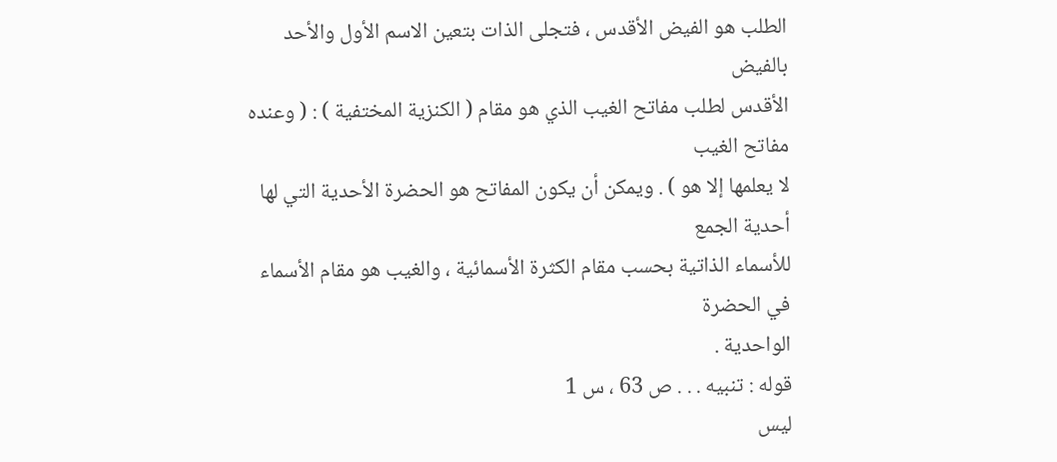الطلب هو الفيض الأقدس ، فتجلى الذات بتعين الاسم الأول والأحد بالفيض
الأقدس لطلب مفاتح الغيب الذي هو مقام ( الكنزية المختفية ) : ( وعنده مفاتح الغيب
لا يعلمها إلا هو ) . ويمكن أن يكون المفاتح هو الحضرة الأحدية التي لها أحدية الجمع
للأسماء الذاتية بحسب مقام الكثرة الأسمائية ، والغيب هو مقام الأسماء في الحضرة
الواحدية .
قوله : تنبيه . . . ص 63 ، س 1
ليس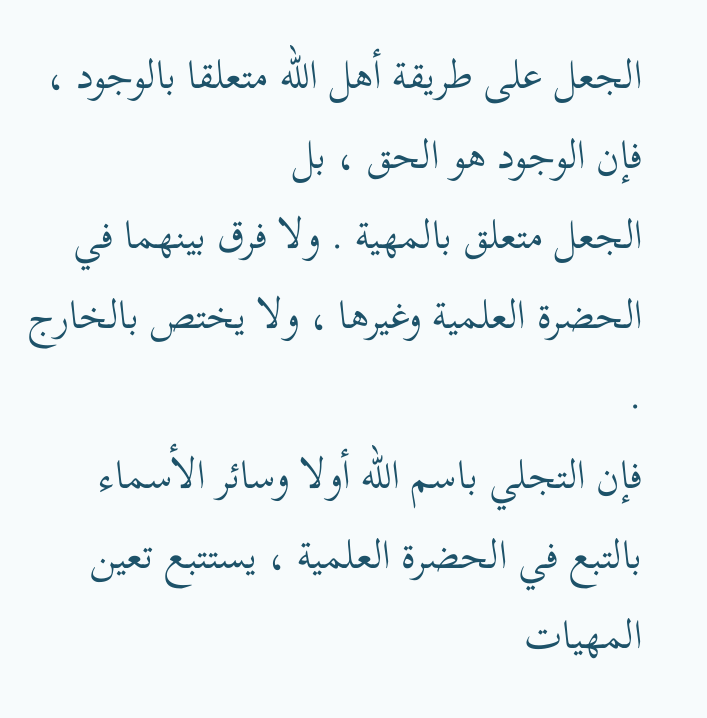الجعل على طريقة أهل الله متعلقا بالوجود ، فإن الوجود هو الحق ، بل
الجعل متعلق بالمهية . ولا فرق بينهما في الحضرة العلمية وغيرها ، ولا يختص بالخارج .
فإن التجلي باسم الله أولا وسائر الأسماء بالتبع في الحضرة العلمية ، يستتبع تعين
المهيات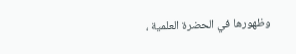وظهورها في الحضرة العلمية ،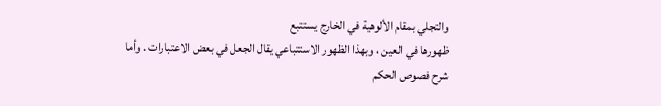والتجلي بمقام الألوهية في الخارج يستتبع
ظهورها في العين ، وبهذا الظهور الاستتباعي يقال الجعل في بعض الاعتبارات . وأما
شرح فصوص الحكم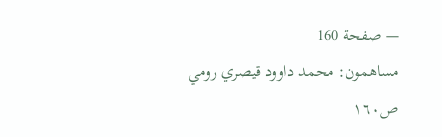— صفحة 160
مساهمون: محمد داوود قيصري رومي
ص١٦٠